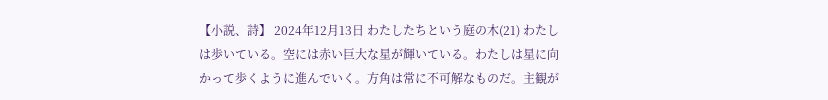【小説、詩】 2024年12月13日 わたしたちという庭の木(21) わたしは歩いている。空には赤い巨大な星が輝いている。わたしは星に向かって歩くように進んでいく。方角は常に不可解なものだ。主観が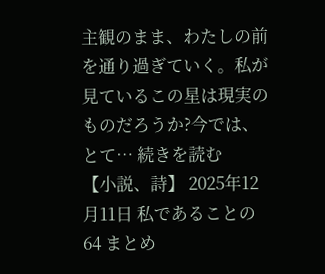主観のまま、わたしの前を通り過ぎていく。私が見ているこの星は現実のものだろうか?今では、とて… 続きを読む
【小説、詩】 2025年12月11日 私であることの64 まとめ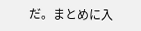だ。まとめに入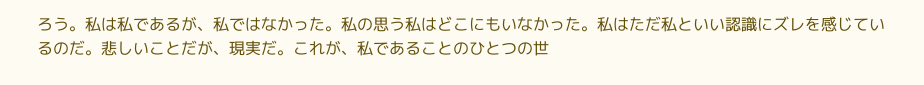ろう。私は私であるが、私ではなかった。私の思う私はどこにもいなかった。私はただ私といい認識にズレを感じているのだ。悲しいことだが、現実だ。これが、私であることのひとつの世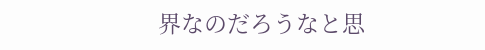界なのだろうなと思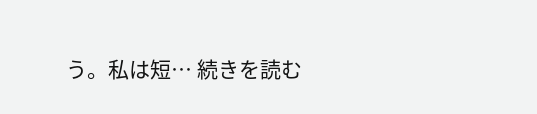う。私は短… 続きを読む